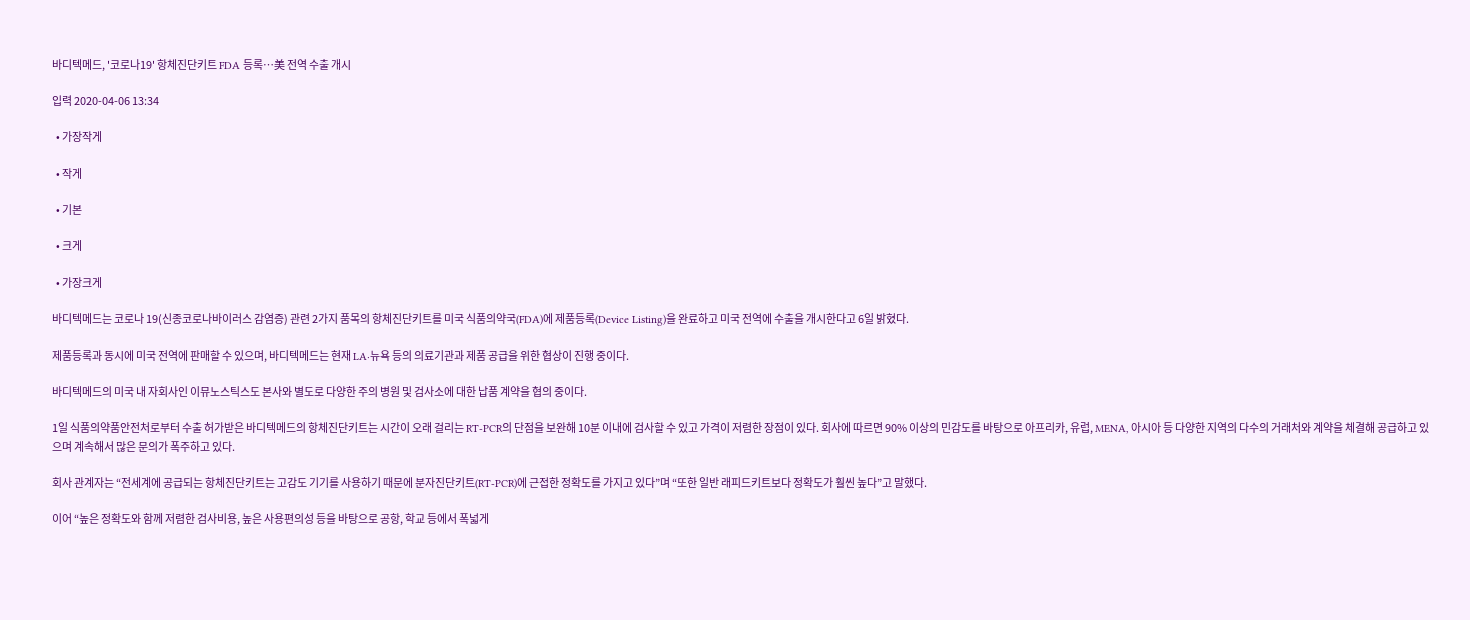바디텍메드, '코로나19' 항체진단키트 FDA 등록…美 전역 수출 개시

입력 2020-04-06 13:34

  • 가장작게

  • 작게

  • 기본

  • 크게

  • 가장크게

바디텍메드는 코로나 19(신종코로나바이러스 감염증) 관련 2가지 품목의 항체진단키트를 미국 식품의약국(FDA)에 제품등록(Device Listing)을 완료하고 미국 전역에 수출을 개시한다고 6일 밝혔다.

제품등록과 동시에 미국 전역에 판매할 수 있으며, 바디텍메드는 현재 LA·뉴욕 등의 의료기관과 제품 공급을 위한 협상이 진행 중이다.

바디텍메드의 미국 내 자회사인 이뮤노스틱스도 본사와 별도로 다양한 주의 병원 및 검사소에 대한 납품 계약을 협의 중이다.

1일 식품의약품안전처로부터 수출 허가받은 바디텍메드의 항체진단키트는 시간이 오래 걸리는 RT-PCR의 단점을 보완해 10분 이내에 검사할 수 있고 가격이 저렴한 장점이 있다. 회사에 따르면 90% 이상의 민감도를 바탕으로 아프리카, 유럽, MENA, 아시아 등 다양한 지역의 다수의 거래처와 계약을 체결해 공급하고 있으며 계속해서 많은 문의가 폭주하고 있다.

회사 관계자는 “전세계에 공급되는 항체진단키트는 고감도 기기를 사용하기 때문에 분자진단키트(RT-PCR)에 근접한 정확도를 가지고 있다”며 “또한 일반 래피드키트보다 정확도가 훨씬 높다”고 말했다.

이어 “높은 정확도와 함께 저렴한 검사비용, 높은 사용편의성 등을 바탕으로 공항, 학교 등에서 폭넓게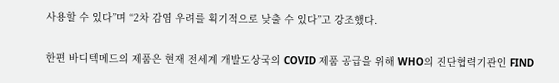사용할 수 있다”며 “2차 감염 우려를 획기적으로 낮출 수 있다”고 강조했다.

한편 바디텍메드의 제품은 현재 전세계 개발도상국의 COVID 제품 공급을 위해 WHO의 진단협력기관인 FIND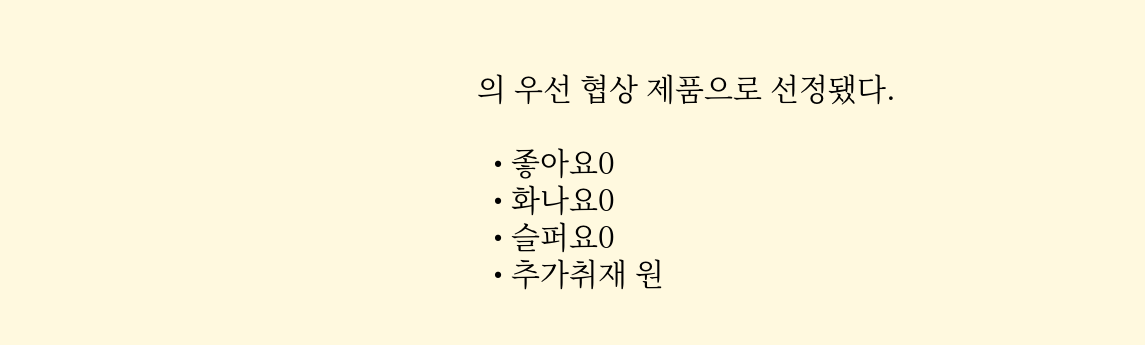의 우선 협상 제품으로 선정됐다.

  • 좋아요0
  • 화나요0
  • 슬퍼요0
  • 추가취재 원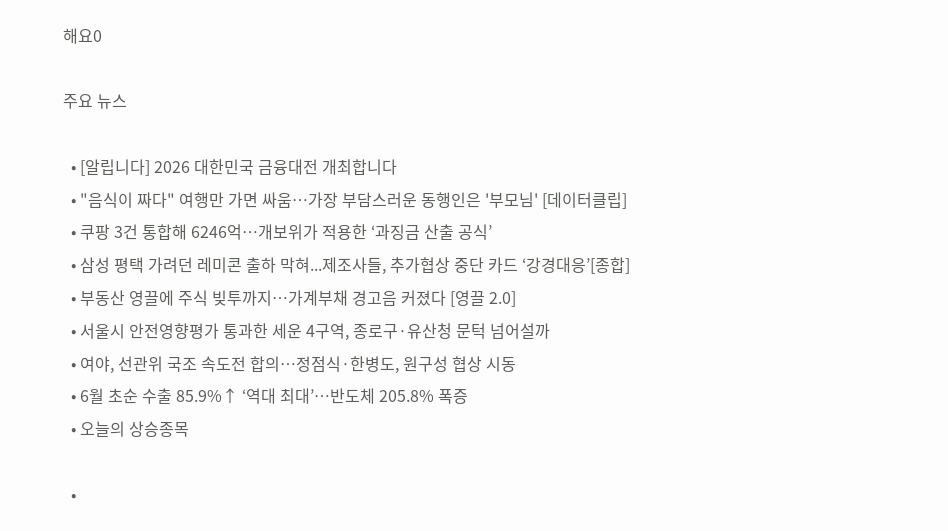해요0

주요 뉴스

  • [알립니다] 2026 대한민국 금융대전 개최합니다
  • "음식이 짜다" 여행만 가면 싸움…가장 부담스러운 동행인은 '부모님' [데이터클립]
  • 쿠팡 3건 통합해 6246억…개보위가 적용한 ‘과징금 산출 공식’
  • 삼성 평택 가려던 레미콘 출하 막혀...제조사들, 추가협상 중단 카드 ‘강경대응’[종합]
  • 부동산 영끌에 주식 빚투까지…가계부채 경고음 커졌다 [영끌 2.0]
  • 서울시 안전영향평가 통과한 세운 4구역, 종로구·유산청 문턱 넘어설까
  • 여야, 선관위 국조 속도전 합의…정점식·한병도, 원구성 협상 시동
  • 6월 초순 수출 85.9%↑ ‘역대 최대’…반도체 205.8% 폭증
  • 오늘의 상승종목

  •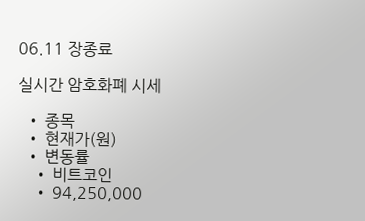06.11 장종료

실시간 암호화폐 시세

  • 종목
  • 현재가(원)
  • 변동률
    • 비트코인
    • 94,250,000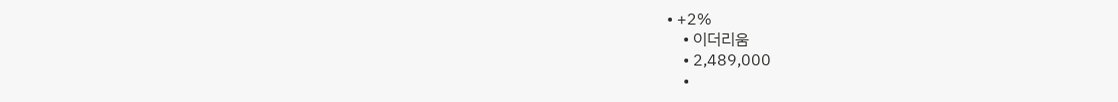• +2%
    • 이더리움
    • 2,489,000
    •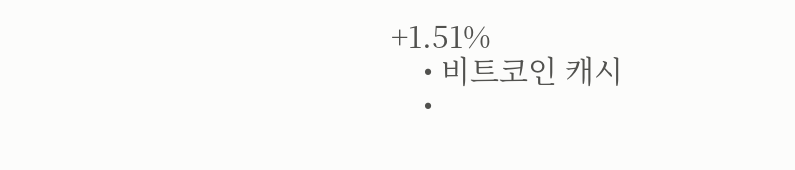+1.51%
    • 비트코인 캐시
    •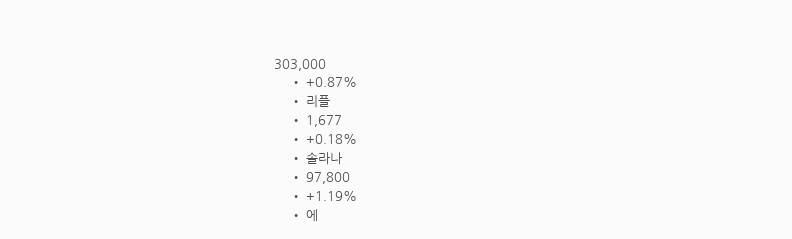303,000
    • +0.87%
    • 리플
    • 1,677
    • +0.18%
    • 솔라나
    • 97,800
    • +1.19%
    • 에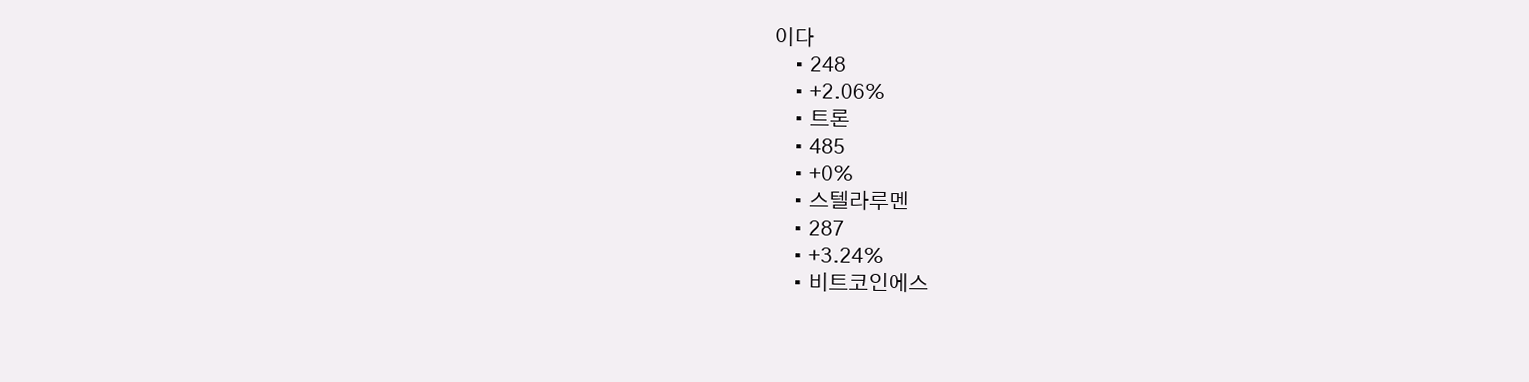이다
    • 248
    • +2.06%
    • 트론
    • 485
    • +0%
    • 스텔라루멘
    • 287
    • +3.24%
    • 비트코인에스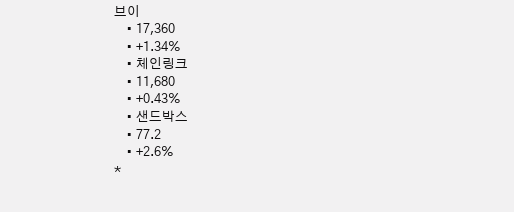브이
    • 17,360
    • +1.34%
    • 체인링크
    • 11,680
    • +0.43%
    • 샌드박스
    • 77.2
    • +2.6%
*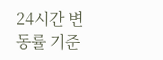24시간 변동률 기준